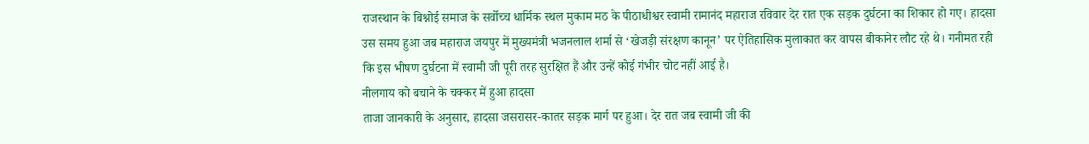राजस्थान के बिश्नोई समाज के सर्वोच्च धार्मिक स्थल मुकाम मठ के पीठाधीश्वर स्वामी रामानंद महाराज रविवार देर रात एक सड़क दुर्घटना का शिकार हो गए। हादसा उस समय हुआ जब महाराज जयपुर में मुख्यमंत्री भजनलाल शर्मा से ‘खेजड़ी संरक्षण कानून’ पर ऐतिहासिक मुलाकात कर वापस बीकानेर लौट रहे थे। गनीमत रही कि इस भीषण दुर्घटना में स्वामी जी पूरी तरह सुरक्षित हैं और उन्हें कोई गंभीर चोट नहीं आई है।
नीलगाय को बचाने के चक्कर में हुआ हादसा
ताजा जानकारी के अनुसार, हादसा जसरासर-कातर सड़क मार्ग पर हुआ। देर रात जब स्वामी जी की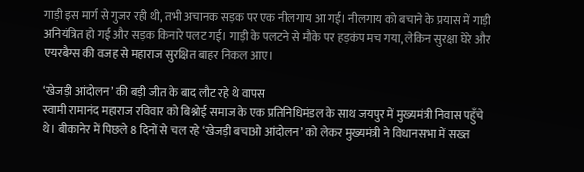गाड़ी इस मार्ग से गुजर रही थी, तभी अचानक सड़क पर एक नीलगाय आ गई। नीलगाय को बचाने के प्रयास में गाड़ी अनियंत्रित हो गई और सड़क किनारे पलट गई। गाड़ी के पलटने से मौके पर हड़कंप मच गया, लेकिन सुरक्षा घेरे और एयरबैग्स की वजह से महाराज सुरक्षित बाहर निकल आए।

‘खेजड़ी आंदोलन’ की बड़ी जीत के बाद लौट रहे थे वापस
स्वामी रामानंद महाराज रविवार को बिश्नोई समाज के एक प्रतिनिधिमंडल के साथ जयपुर में मुख्यमंत्री निवास पहुँचे थे। बीकानेर में पिछले 8 दिनों से चल रहे ‘खेजड़ी बचाओ आंदोलन’ को लेकर मुख्यमंत्री ने विधानसभा में सख्त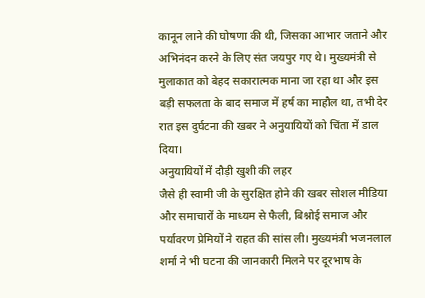कानून लाने की घोषणा की थी, जिसका आभार जताने और अभिनंदन करने के लिए संत जयपुर गए थे। मुख्यमंत्री से मुलाकात को बेहद सकारात्मक माना जा रहा था और इस बड़ी सफलता के बाद समाज में हर्ष का माहौल था, तभी देर रात इस दुर्घटना की खबर ने अनुयायियों को चिंता में डाल दिया।
अनुयायियों में दौड़ी खुशी की लहर
जैसे ही स्वामी जी के सुरक्षित होने की खबर सोशल मीडिया और समाचारों के माध्यम से फैली, बिश्नोई समाज और पर्यावरण प्रेमियों ने राहत की सांस ली। मुख्यमंत्री भजनलाल शर्मा ने भी घटना की जानकारी मिलने पर दूरभाष के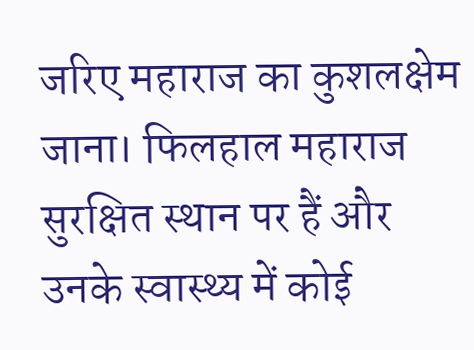जरिए महाराज का कुशलक्षेम जाना। फिलहाल महाराज सुरक्षित स्थान पर हैं और उनके स्वास्थ्य में कोई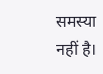समस्या नहीं है।